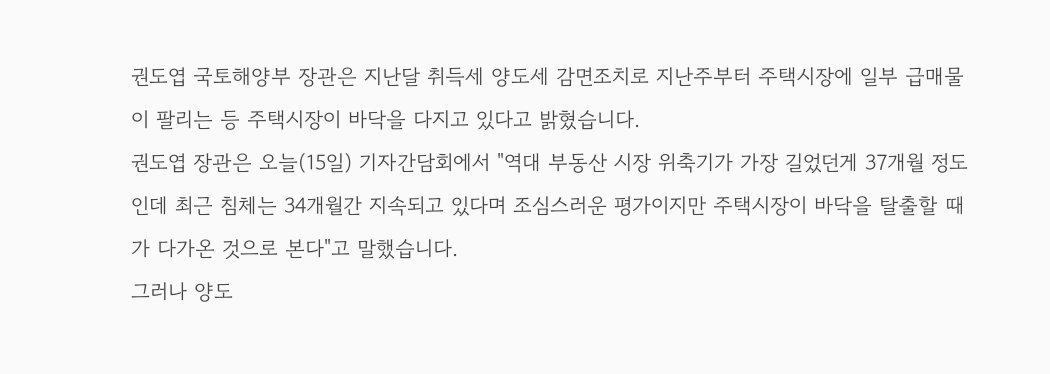권도엽 국토해양부 장관은 지난달 취득세 양도세 감면조치로 지난주부터 주택시장에 일부 급매물이 팔리는 등 주택시장이 바닥을 다지고 있다고 밝혔습니다.
권도엽 장관은 오늘(15일) 기자간담회에서 "역대 부동산 시장 위축기가 가장 길었던게 37개월 정도인데 최근 침체는 34개월간 지속되고 있다며 조심스러운 평가이지만 주택시장이 바닥을 탈출할 때가 다가온 것으로 본다"고 말했습니다.
그러나 양도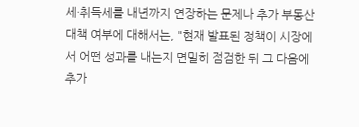세·취득세를 내년까지 연장하는 문제나 추가 부동산 대책 여부에 대해서는, "현재 발표된 정책이 시장에서 어떤 성과를 내는지 면밀히 점검한 뒤 그 다음에 추가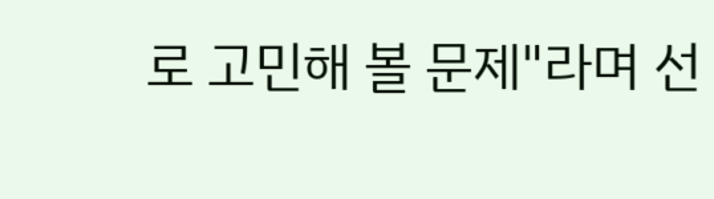로 고민해 볼 문제"라며 선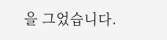을 그었습니다.